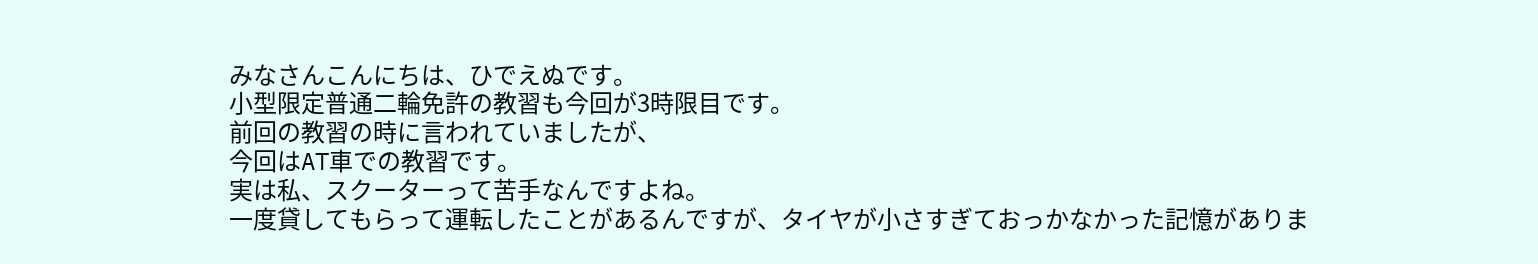みなさんこんにちは、ひでえぬです。
小型限定普通二輪免許の教習も今回が3時限目です。
前回の教習の時に言われていましたが、
今回はAT車での教習です。
実は私、スクーターって苦手なんですよね。
一度貸してもらって運転したことがあるんですが、タイヤが小さすぎておっかなかった記憶がありま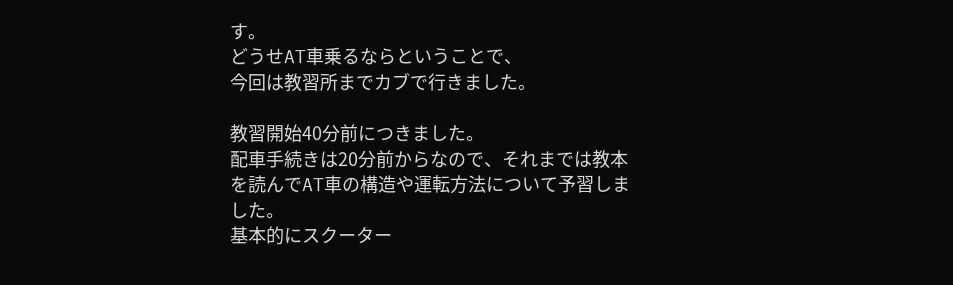す。
どうせAT車乗るならということで、
今回は教習所までカブで行きました。

教習開始40分前につきました。
配車手続きは20分前からなので、それまでは教本を読んでAT車の構造や運転方法について予習しました。
基本的にスクーター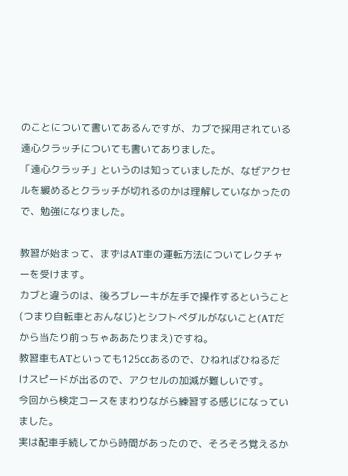のことについて書いてあるんですが、カブで採用されている遠心クラッチについても書いてありました。
「遠心クラッチ」というのは知っていましたが、なぜアクセルを緩めるとクラッチが切れるのかは理解していなかったので、勉強になりました。

教習が始まって、まずはAT車の運転方法についてレクチャーを受けます。
カブと違うのは、後ろブレーキが左手で操作するということ(つまり自転車とおんなじ)とシフトペダルがないこと(ATだから当たり前っちゃああたりまえ)ですね。
教習車もATといっても125㏄あるので、ひねればひねるだけスピードが出るので、アクセルの加減が難しいです。
今回から検定コースをまわりながら練習する感じになっていました。
実は配車手続してから時間があったので、そろそろ覚えるか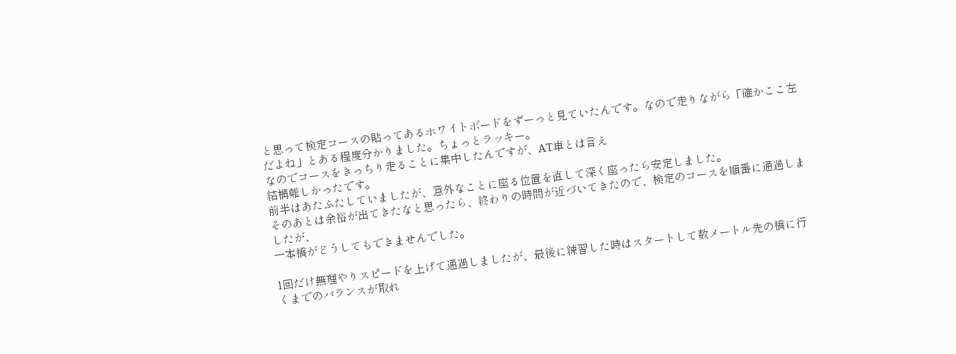と思って検定コースの貼ってあるホワイトボードをずーっと見ていたんです。なので走りながら「確かここ左だよね」とある程度分かりました。ちょっとラッキー。
なのでコースをきっちり走ることに集中したんですが、AT車とは言え
結構難しかったです。
前半はあたふたしていましたが、意外なことに座る位置を直して深く座ったら安定しました。
そのあとは余裕が出てきたなと思ったら、終わりの時間が近づいてきたので、検定のコースを順番に通過しましたが、
一本橋がどうしてもできませんでした。

1回だけ無理やりスピードを上げて通過しましたが、最後に練習した時はスタートして数メートル先の橋に行くまでのバランスが取れ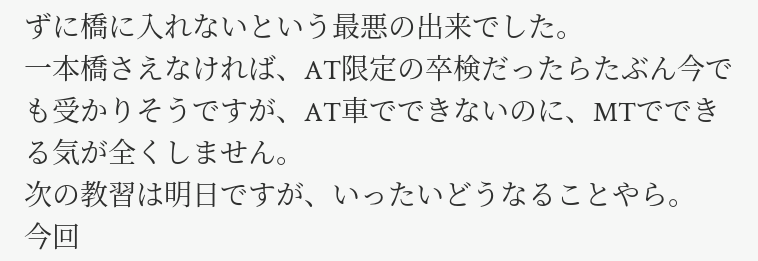ずに橋に入れないという最悪の出来でした。
一本橋さえなければ、AT限定の卒検だったらたぶん今でも受かりそうですが、AT車でできないのに、MTでできる気が全くしません。
次の教習は明日ですが、いったいどうなることやら。
今回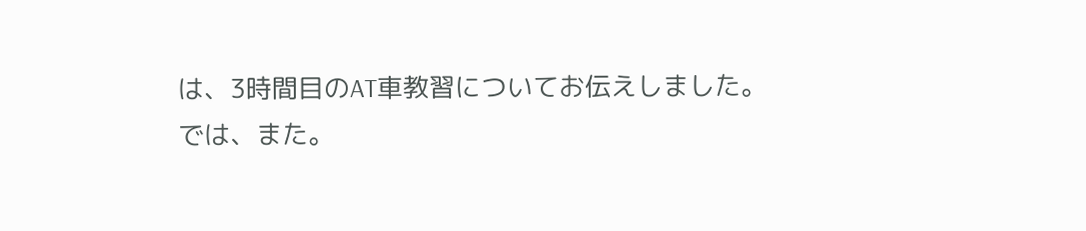は、3時間目のAT車教習についてお伝えしました。
では、また。